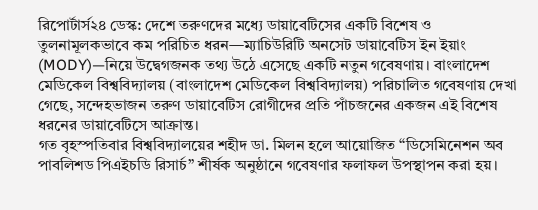রিপোর্টার্স২৪ ডেস্ক: দেশে তরুণদের মধ্যে ডায়াবেটিসের একটি বিশেষ ও তুলনামূলকভাবে কম পরিচিত ধরন—ম্যাচিউরিটি অনসেট ডায়াবেটিস ইন ইয়াং (MODY)—নিয়ে উদ্বেগজনক তথ্য উঠে এসেছে একটি নতুন গবেষণায়। বাংলাদেশ মেডিকেল বিশ্ববিদ্যালয় (বাংলাদেশ মেডিকেল বিশ্ববিদ্যালয়) পরিচালিত গবেষণায় দেখা গেছে, সন্দেহভাজন তরুণ ডায়াবেটিস রোগীদের প্রতি পাঁচজনের একজন এই বিশেষ ধরনের ডায়াবেটিসে আক্রান্ত।
গত বৃহস্পতিবার বিশ্ববিদ্যালয়ের শহীদ ডা. মিলন হলে আয়োজিত “ডিসেমিনেশন অব পাবলিশড পিএইচডি রিসার্চ” শীর্ষক অনুষ্ঠানে গবেষণার ফলাফল উপস্থাপন করা হয়।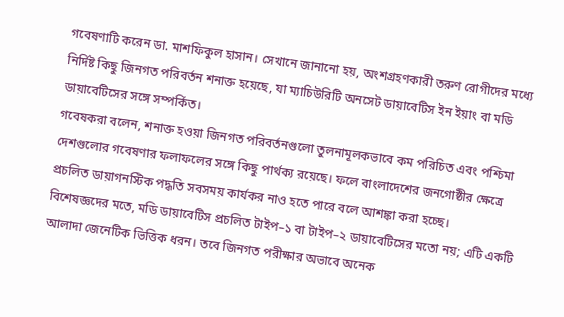গবেষণাটি করেন ডা. মাশফিকুল হাসান। সেখানে জানানো হয়, অংশগ্রহণকারী তরুণ রোগীদের মধ্যে নির্দিষ্ট কিছু জিনগত পরিবর্তন শনাক্ত হয়েছে, যা ম্যাচিউরিটি অনসেট ডায়াবেটিস ইন ইয়াং বা মডি ডায়াবেটিসের সঙ্গে সম্পর্কিত।
গবেষকরা বলেন, শনাক্ত হওয়া জিনগত পরিবর্তনগুলো তুলনামূলকভাবে কম পরিচিত এবং পশ্চিমা দেশগুলোর গবেষণার ফলাফলের সঙ্গে কিছু পার্থক্য রয়েছে। ফলে বাংলাদেশের জনগোষ্ঠীর ক্ষেত্রে প্রচলিত ডায়াগনস্টিক পদ্ধতি সবসময় কার্যকর নাও হতে পারে বলে আশঙ্কা করা হচ্ছে।
বিশেষজ্ঞদের মতে, মডি ডায়াবেটিস প্রচলিত টাইপ–১ বা টাইপ–২ ডায়াবেটিসের মতো নয়; এটি একটি আলাদা জেনেটিক ভিত্তিক ধরন। তবে জিনগত পরীক্ষার অভাবে অনেক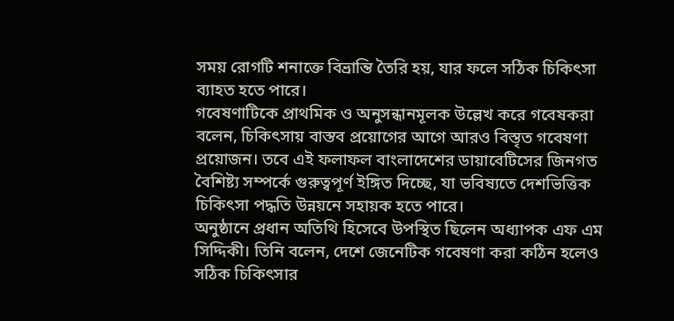সময় রোগটি শনাক্তে বিভ্রান্তি তৈরি হয়, যার ফলে সঠিক চিকিৎসা ব্যাহত হতে পারে।
গবেষণাটিকে প্রাথমিক ও অনুসন্ধানমূলক উল্লেখ করে গবেষকরা বলেন, চিকিৎসায় বাস্তব প্রয়োগের আগে আরও বিস্তৃত গবেষণা প্রয়োজন। তবে এই ফলাফল বাংলাদেশের ডায়াবেটিসের জিনগত বৈশিষ্ট্য সম্পর্কে গুরুত্বপূর্ণ ইঙ্গিত দিচ্ছে, যা ভবিষ্যতে দেশভিত্তিক চিকিৎসা পদ্ধতি উন্নয়নে সহায়ক হতে পারে।
অনুষ্ঠানে প্রধান অতিথি হিসেবে উপস্থিত ছিলেন অধ্যাপক এফ এম সিদ্দিকী। তিনি বলেন, দেশে জেনেটিক গবেষণা করা কঠিন হলেও সঠিক চিকিৎসার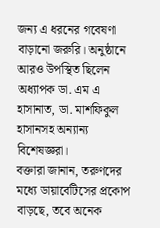জন্য এ ধরনের গবেষণা বাড়ানো জরুরি। অনুষ্ঠানে আরও উপস্থিত ছিলেন অধ্যাপক ডা. এম এ হাসানাত, ডা. মাশফিকুল হাসানসহ অন্যান্য বিশেষজ্ঞরা।
বক্তারা জানান, তরুণদের মধ্যে ডায়াবেটিসের প্রকোপ বাড়ছে, তবে অনেক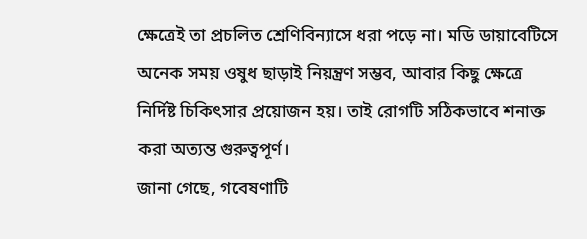ক্ষেত্রেই তা প্রচলিত শ্রেণিবিন্যাসে ধরা পড়ে না। মডি ডায়াবেটিসে অনেক সময় ওষুধ ছাড়াই নিয়ন্ত্রণ সম্ভব, আবার কিছু ক্ষেত্রে নির্দিষ্ট চিকিৎসার প্রয়োজন হয়। তাই রোগটি সঠিকভাবে শনাক্ত করা অত্যন্ত গুরুত্বপূর্ণ।
জানা গেছে, গবেষণাটি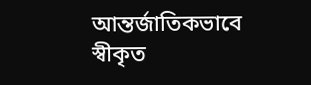আন্তর্জাতিকভাবে স্বীকৃত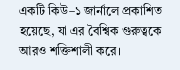একটি কিউ–১ জার্নালে প্রকাশিত হয়েছে, যা এর বৈশ্বিক গুরুত্বকে আরও শক্তিশালী করে।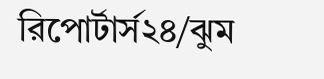রিপোর্টার্স২৪/ঝুম